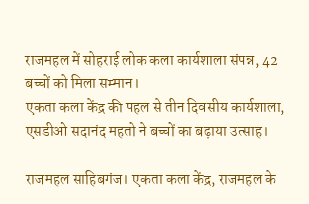राजमहल में सोहराई लोक कला कार्यशाला संपन्न, 42 बच्चों को मिला सम्मान।
एकता कला केंद्र की पहल से तीन दिवसीय कार्यशाला, एसडीओ सदानंद महतो ने बच्चों का बढ़ाया उत्साह।

राजमहल साहिबगंज। एकता कला केंद्र, राजमहल के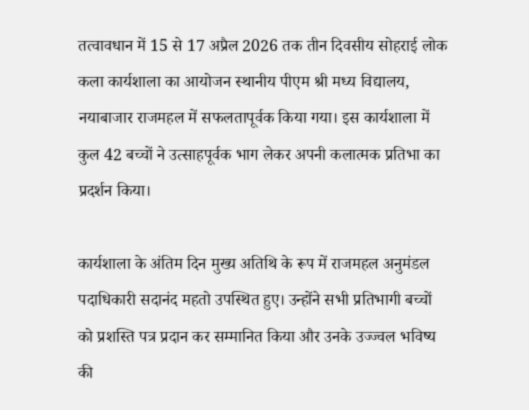तत्वावधान में 15 से 17 अप्रैल 2026 तक तीन दिवसीय सोहराई लोक कला कार्यशाला का आयोजन स्थानीय पीएम श्री मध्य विद्यालय, नयाबाजार राजमहल में सफलतापूर्वक किया गया। इस कार्यशाला में कुल 42 बच्चों ने उत्साहपूर्वक भाग लेकर अपनी कलात्मक प्रतिभा का प्रदर्शन किया।

कार्यशाला के अंतिम दिन मुख्य अतिथि के रूप में राजमहल अनुमंडल पदाधिकारी सदानंद महतो उपस्थित हुए। उन्होंने सभी प्रतिभागी बच्चों को प्रशस्ति पत्र प्रदान कर सम्मानित किया और उनके उज्ज्वल भविष्य की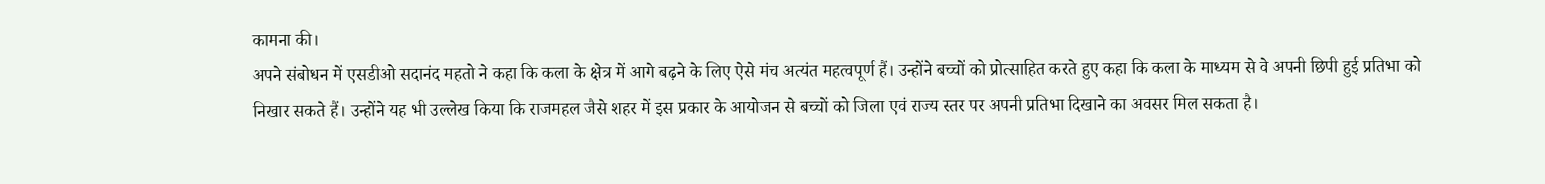कामना की।
अपने संबोधन में एसडीओ सदानंद महतो ने कहा कि कला के क्षेत्र में आगे बढ़ने के लिए ऐसे मंच अत्यंत महत्वपूर्ण हैं। उन्होंने बच्चों को प्रोत्साहित करते हुए कहा कि कला के माध्यम से वे अपनी छिपी हुई प्रतिभा को निखार सकते हैं। उन्होंने यह भी उल्लेख किया कि राजमहल जैसे शहर में इस प्रकार के आयोजन से बच्चों को जिला एवं राज्य स्तर पर अपनी प्रतिभा दिखाने का अवसर मिल सकता है।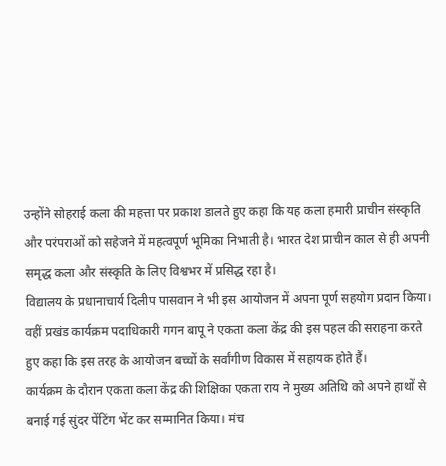उन्होंने सोहराई कला की महत्ता पर प्रकाश डालते हुए कहा कि यह कला हमारी प्राचीन संस्कृति और परंपराओं को सहेजने में महत्वपूर्ण भूमिका निभाती है। भारत देश प्राचीन काल से ही अपनी समृद्ध कला और संस्कृति के लिए विश्वभर में प्रसिद्ध रहा है।
विद्यालय के प्रधानाचार्य दिलीप पासवान ने भी इस आयोजन में अपना पूर्ण सहयोग प्रदान किया। वहीं प्रखंड कार्यक्रम पदाधिकारी गगन बापू ने एकता कला केंद्र की इस पहल की सराहना करते हुए कहा कि इस तरह के आयोजन बच्चों के सर्वांगीण विकास में सहायक होते हैं।
कार्यक्रम के दौरान एकता कला केंद्र की शिक्षिका एकता राय ने मुख्य अतिथि को अपने हाथों से बनाई गई सुंदर पेंटिंग भेंट कर सम्मानित किया। मंच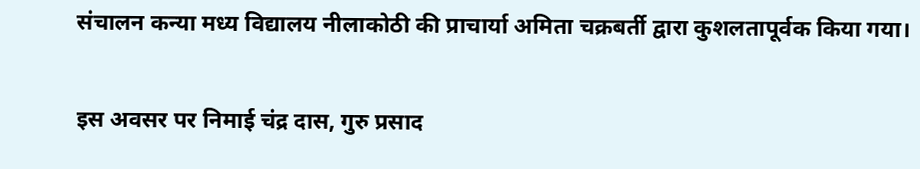संचालन कन्या मध्य विद्यालय नीलाकोठी की प्राचार्या अमिता चक्रबर्ती द्वारा कुशलतापूर्वक किया गया।

इस अवसर पर निमाई चंद्र दास, गुरु प्रसाद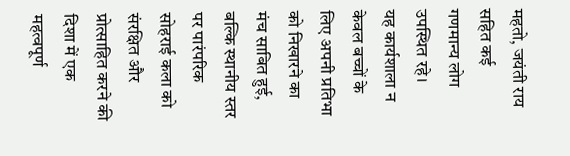महतो, जयंती राय सहित कई गणमान्य लोग उपस्थित रहे।
यह कार्यशाला न केवल बच्चों के लिए अपनी प्रतिभा को निखारने का मंच साबित हुई, बल्कि स्थानीय स्तर पर पारंपरिक सोहराई कला को संरक्षित और प्रोत्साहित करने की दिशा में एक महत्वपूर्ण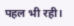पहल भी रही।